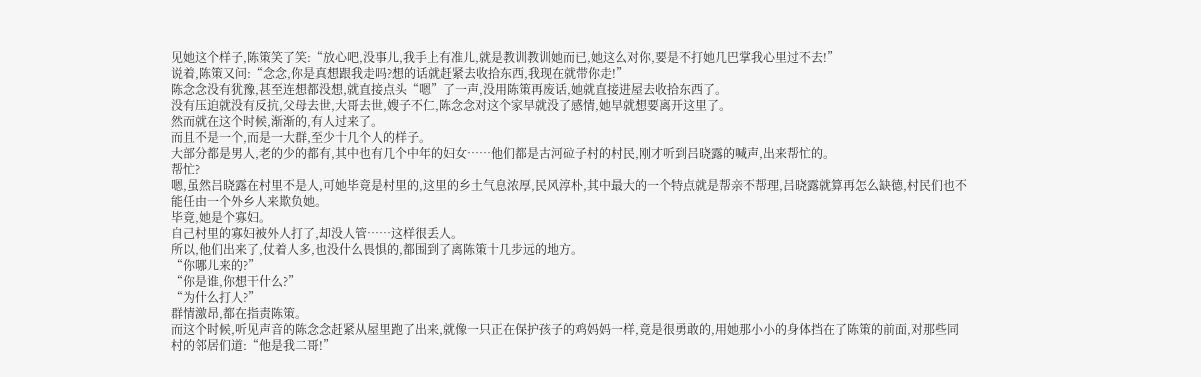见她这个样子,陈策笑了笑:“放心吧,没事儿,我手上有准儿,就是教训教训她而已,她这么对你,要是不打她几巴掌我心里过不去!”
说着,陈策又问:“念念,你是真想跟我走吗?想的话就赶紧去收拾东西,我现在就带你走!”
陈念念没有犹豫,甚至连想都没想,就直接点头“嗯”了一声,没用陈策再废话,她就直接进屋去收拾东西了。
没有压迫就没有反抗,父母去世,大哥去世,嫂子不仁,陈念念对这个家早就没了感情,她早就想要离开这里了。
然而就在这个时候,渐渐的,有人过来了。
而且不是一个,而是一大群,至少十几个人的样子。
大部分都是男人,老的少的都有,其中也有几个中年的妇女……他们都是古河砬子村的村民,刚才听到吕晓露的喊声,出来帮忙的。
帮忙?
嗯,虽然吕晓露在村里不是人,可她毕竟是村里的,这里的乡土气息浓厚,民风淳朴,其中最大的一个特点就是帮亲不帮理,吕晓露就算再怎么缺德,村民们也不能任由一个外乡人来欺负她。
毕竟,她是个寡妇。
自己村里的寡妇被外人打了,却没人管……这样很丢人。
所以,他们出来了,仗着人多,也没什么畏惧的,都围到了离陈策十几步远的地方。
“你哪儿来的?”
“你是谁,你想干什么?”
“为什么打人?”
群情激昂,都在指责陈策。
而这个时候,听见声音的陈念念赶紧从屋里跑了出来,就像一只正在保护孩子的鸡妈妈一样,竟是很勇敢的,用她那小小的身体挡在了陈策的前面,对那些同村的邻居们道:“他是我二哥!”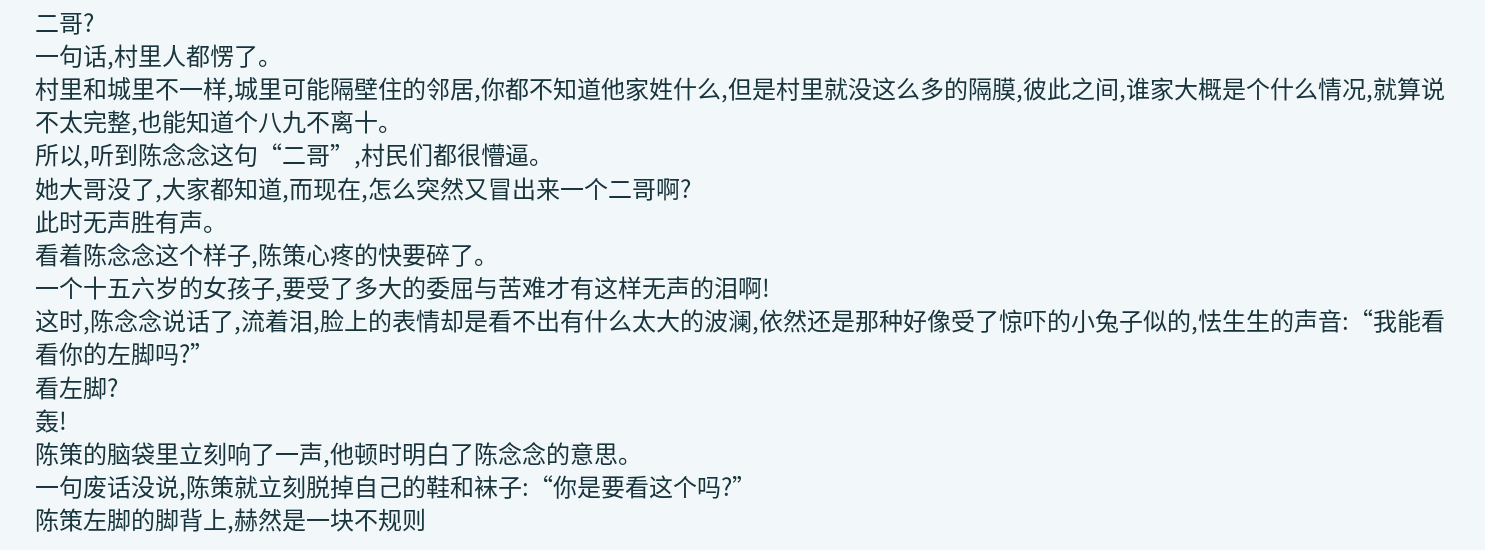二哥?
一句话,村里人都愣了。
村里和城里不一样,城里可能隔壁住的邻居,你都不知道他家姓什么,但是村里就没这么多的隔膜,彼此之间,谁家大概是个什么情况,就算说不太完整,也能知道个八九不离十。
所以,听到陈念念这句“二哥”,村民们都很懵逼。
她大哥没了,大家都知道,而现在,怎么突然又冒出来一个二哥啊?
此时无声胜有声。
看着陈念念这个样子,陈策心疼的快要碎了。
一个十五六岁的女孩子,要受了多大的委屈与苦难才有这样无声的泪啊!
这时,陈念念说话了,流着泪,脸上的表情却是看不出有什么太大的波澜,依然还是那种好像受了惊吓的小兔子似的,怯生生的声音:“我能看看你的左脚吗?”
看左脚?
轰!
陈策的脑袋里立刻响了一声,他顿时明白了陈念念的意思。
一句废话没说,陈策就立刻脱掉自己的鞋和袜子:“你是要看这个吗?”
陈策左脚的脚背上,赫然是一块不规则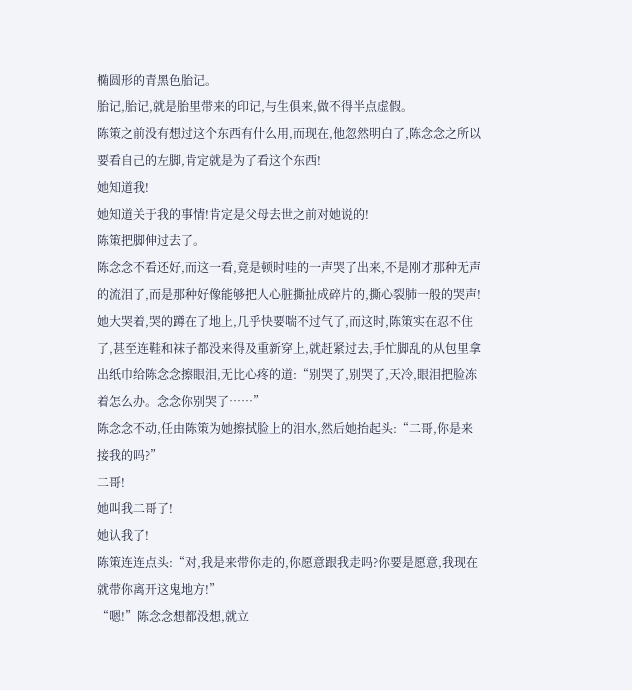椭圆形的青黑色胎记。
胎记,胎记,就是胎里带来的印记,与生俱来,做不得半点虚假。
陈策之前没有想过这个东西有什么用,而现在,他忽然明白了,陈念念之所以要看自己的左脚,肯定就是为了看这个东西!
她知道我!
她知道关于我的事情!肯定是父母去世之前对她说的!
陈策把脚伸过去了。
陈念念不看还好,而这一看,竟是顿时哇的一声哭了出来,不是刚才那种无声的流泪了,而是那种好像能够把人心脏撕扯成碎片的,撕心裂肺一般的哭声!
她大哭着,哭的蹲在了地上,几乎快要喘不过气了,而这时,陈策实在忍不住了,甚至连鞋和袜子都没来得及重新穿上,就赶紧过去,手忙脚乱的从包里拿出纸巾给陈念念擦眼泪,无比心疼的道:“别哭了,别哭了,天冷,眼泪把脸冻着怎么办。念念你别哭了……”
陈念念不动,任由陈策为她擦拭脸上的泪水,然后她抬起头:“二哥,你是来接我的吗?”
二哥!
她叫我二哥了!
她认我了!
陈策连连点头:“对,我是来带你走的,你愿意跟我走吗?你要是愿意,我现在就带你离开这鬼地方!”
“嗯!”陈念念想都没想,就立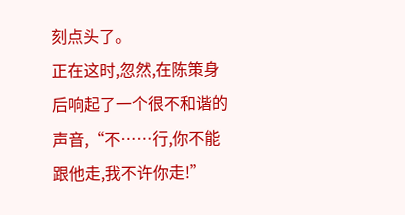刻点头了。
正在这时,忽然,在陈策身后响起了一个很不和谐的声音,“不……行,你不能跟他走,我不许你走!”